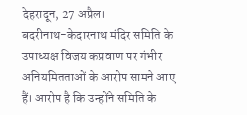देहरादून, 27 अप्रैल।
बदरीनाथ-केदारनाथ मंदिर समिति के उपाध्यक्ष विजय कप्रवाण पर गंभीर अनियमितताओं के आरोप सामने आए हैं। आरोप है कि उन्होंने समिति के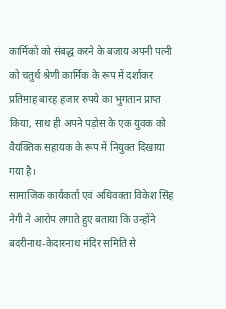कार्मिकों को संबद्ध करने के बजाय अपनी पत्नी को चतुर्थ श्रेणी कार्मिक के रूप में दर्शाकर प्रतिमाह बारह हजार रुपये का भुगतान प्राप्त किया, साथ ही अपने पड़ोस के एक युवक को वैयक्तिक सहायक के रूप में नियुक्त दिखाया गया है।
सामाजिक कार्यकर्ता एवं अधिवक्ता विकेश सिंह नेगी ने आरोप लगाते हुए बताया कि उन्होंने बदरीनाथ-केदारनाथ मंदिर समिति से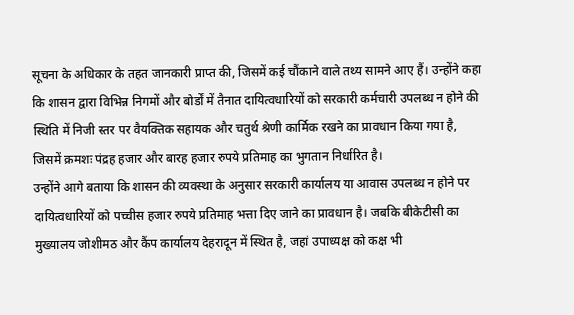सूचना के अधिकार के तहत जानकारी प्राप्त की, जिसमें कई चौंकाने वाले तथ्य सामने आए हैं। उन्होंने कहा कि शासन द्वारा विभिन्न निगमों और बोर्डों में तैनात दायित्वधारियों को सरकारी कर्मचारी उपलब्ध न होने की स्थिति में निजी स्तर पर वैयक्तिक सहायक और चतुर्थ श्रेणी कार्मिक रखने का प्रावधान किया गया है, जिसमें क्रमशः पंद्रह हजार और बारह हजार रुपये प्रतिमाह का भुगतान निर्धारित है।
उन्होंने आगे बताया कि शासन की व्यवस्था के अनुसार सरकारी कार्यालय या आवास उपलब्ध न होने पर दायित्वधारियों को पच्चीस हजार रुपये प्रतिमाह भत्ता दिए जाने का प्रावधान है। जबकि बीकेटीसी का मुख्यालय जोशीमठ और कैंप कार्यालय देहरादून में स्थित है, जहां उपाध्यक्ष को कक्ष भी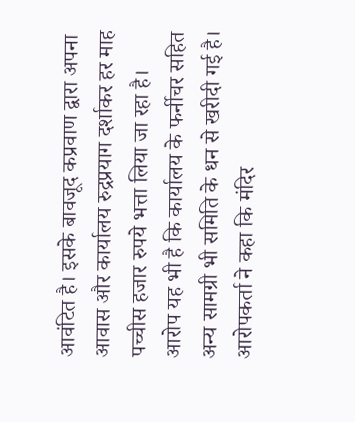आवंटित है। इसके बावजूद कप्रवाण द्वारा अपना आवास और कार्यालय रुद्रप्रयाग दर्शाकर हर माह पच्चीस हजार रुपये भत्ता लिया जा रहा है।
आरोप यह भी है कि कार्यालय के फर्नीचर सहित अन्य सामग्री भी समिति के धन से खरीदी गई है। आरोपकर्ता ने कहा कि मंदिर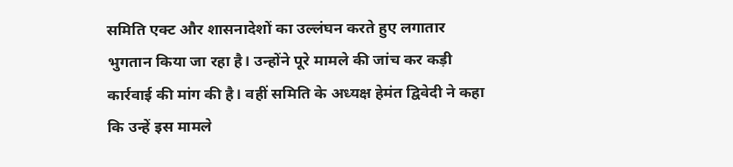समिति एक्ट और शासनादेशों का उल्लंघन करते हुए लगातार भुगतान किया जा रहा है। उन्होंने पूरे मामले की जांच कर कड़ी कार्रवाई की मांग की है। वहीं समिति के अध्यक्ष हेमंत द्विवेदी ने कहा कि उन्हें इस मामले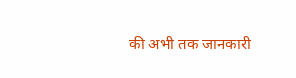की अभी तक जानकारी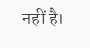नहीं है।